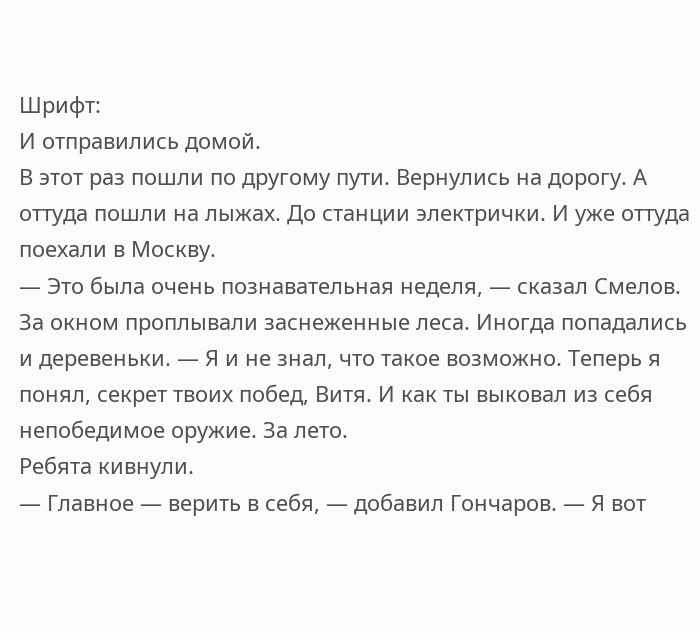Шрифт:
И отправились домой.
В этот раз пошли по другому пути. Вернулись на дорогу. А оттуда пошли на лыжах. До станции электрички. И уже оттуда поехали в Москву.
— Это была очень познавательная неделя, — сказал Смелов. За окном проплывали заснеженные леса. Иногда попадались и деревеньки. — Я и не знал, что такое возможно. Теперь я понял, секрет твоих побед, Витя. И как ты выковал из себя непобедимое оружие. За лето.
Ребята кивнули.
— Главное — верить в себя, — добавил Гончаров. — Я вот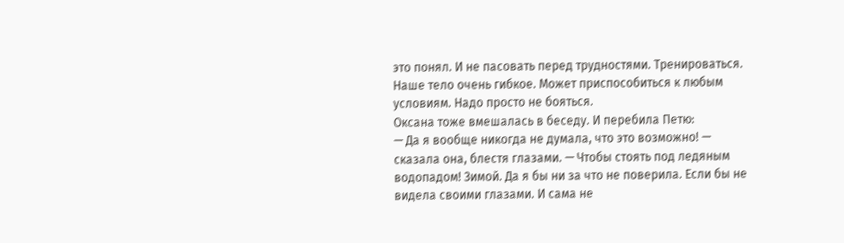это понял. И не пасовать перед трудностями. Тренироваться. Наше тело очень гибкое. Может приспособиться к любым условиям. Надо просто не бояться.
Оксана тоже вмешалась в беседу. И перебила Петю:
— Да я вообще никогда не думала, что это возможно! — сказала она, блестя глазами. — Чтобы стоять под ледяным водопадом! Зимой. Да я бы ни за что не поверила. Если бы не видела своими глазами. И сама не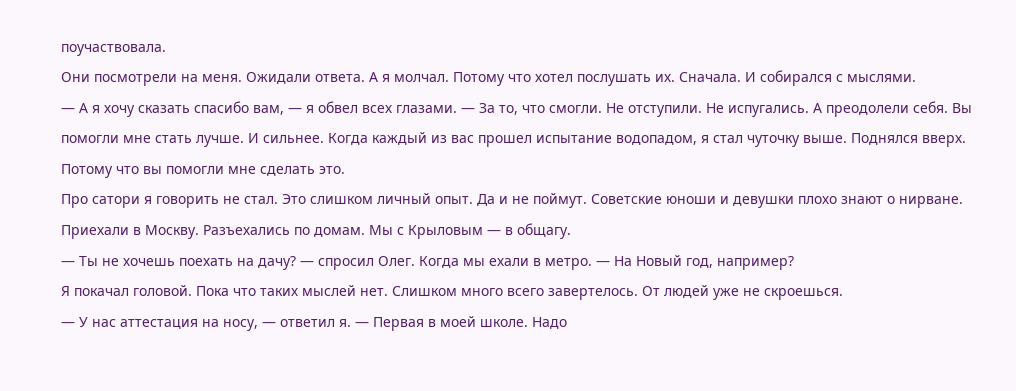поучаствовала.
Они посмотрели на меня. Ожидали ответа. А я молчал. Потому что хотел послушать их. Сначала. И собирался с мыслями.
— А я хочу сказать спасибо вам, — я обвел всех глазами. — За то, что смогли. Не отступили. Не испугались. А преодолели себя. Вы помогли мне стать лучше. И сильнее. Когда каждый из вас прошел испытание водопадом, я стал чуточку выше. Поднялся вверх. Потому что вы помогли мне сделать это.
Про сатори я говорить не стал. Это слишком личный опыт. Да и не поймут. Советские юноши и девушки плохо знают о нирване.
Приехали в Москву. Разъехались по домам. Мы с Крыловым — в общагу.
— Ты не хочешь поехать на дачу? — спросил Олег. Когда мы ехали в метро. — На Новый год, например?
Я покачал головой. Пока что таких мыслей нет. Слишком много всего завертелось. От людей уже не скроешься.
— У нас аттестация на носу, — ответил я. — Первая в моей школе. Надо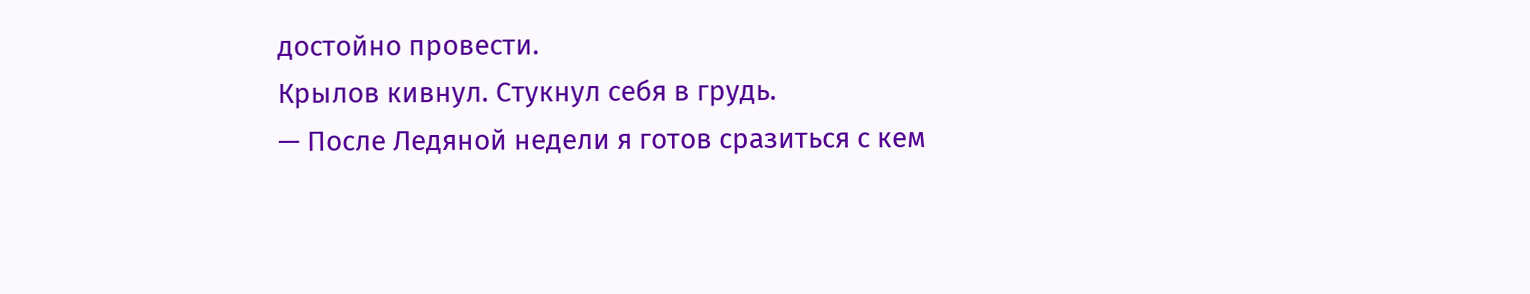достойно провести.
Крылов кивнул. Стукнул себя в грудь.
— После Ледяной недели я готов сразиться с кем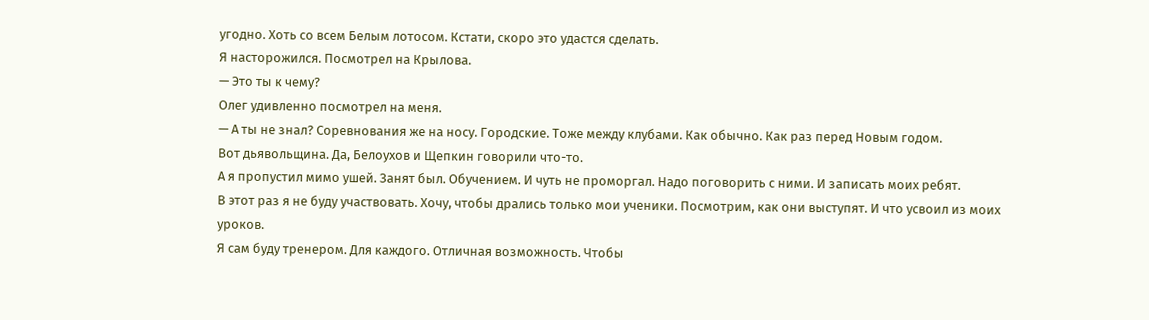угодно. Хоть со всем Белым лотосом. Кстати, скоро это удастся сделать.
Я насторожился. Посмотрел на Крылова.
— Это ты к чему?
Олег удивленно посмотрел на меня.
— А ты не знал? Соревнования же на носу. Городские. Тоже между клубами. Как обычно. Как раз перед Новым годом.
Вот дьявольщина. Да, Белоухов и Щепкин говорили что-то.
А я пропустил мимо ушей. Занят был. Обучением. И чуть не проморгал. Надо поговорить с ними. И записать моих ребят.
В этот раз я не буду участвовать. Хочу, чтобы дрались только мои ученики. Посмотрим, как они выступят. И что усвоил из моих уроков.
Я сам буду тренером. Для каждого. Отличная возможность. Чтобы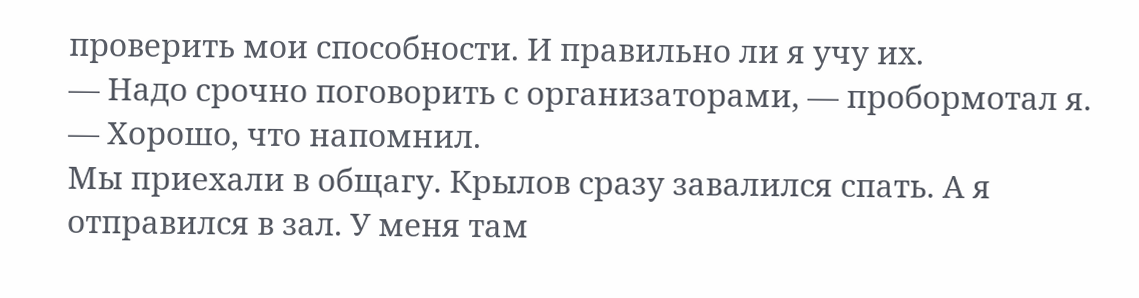проверить мои способности. И правильно ли я учу их.
— Надо срочно поговорить с организаторами, — пробормотал я. — Хорошо, что напомнил.
Мы приехали в общагу. Крылов сразу завалился спать. А я отправился в зал. У меня там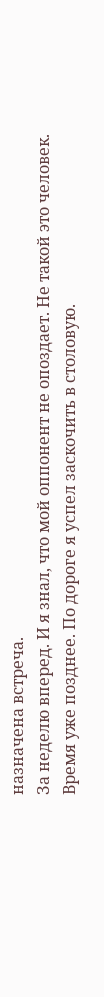назначена встреча.
За неделю вперед. И я знал, что мой оппонент не опоздает. Не такой это человек.
Время уже позднее. По дороге я успел заскочить в столовую.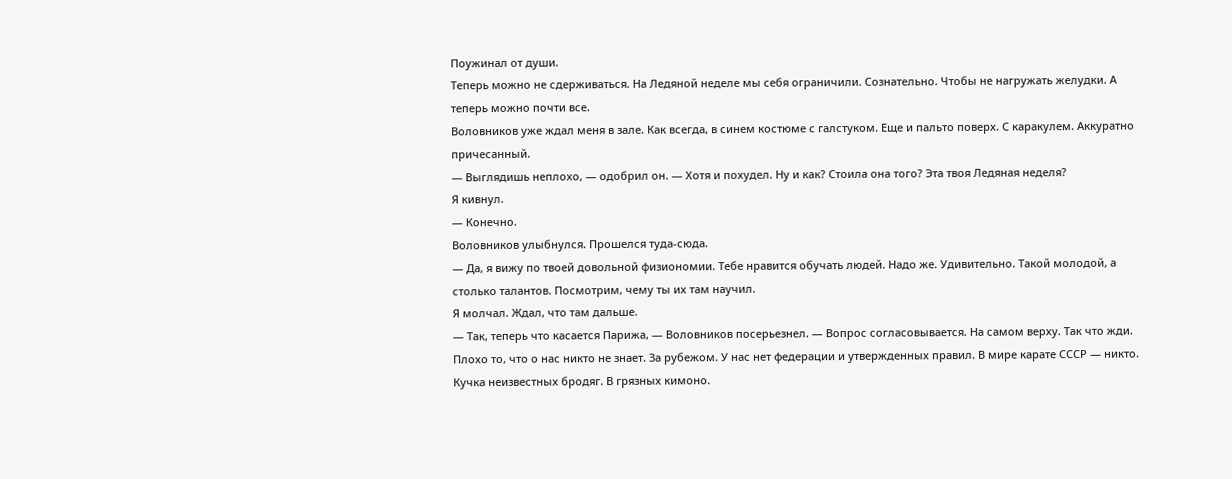Поужинал от души.
Теперь можно не сдерживаться. На Ледяной неделе мы себя ограничили. Сознательно. Чтобы не нагружать желудки. А теперь можно почти все.
Воловников уже ждал меня в зале. Как всегда, в синем костюме с галстуком. Еще и пальто поверх. С каракулем. Аккуратно причесанный.
— Выглядишь неплохо, — одобрил он. — Хотя и похудел. Ну и как? Стоила она того? Эта твоя Ледяная неделя?
Я кивнул.
— Конечно.
Воловников улыбнулся. Прошелся туда-сюда.
— Да, я вижу по твоей довольной физиономии. Тебе нравится обучать людей. Надо же. Удивительно. Такой молодой, а столько талантов. Посмотрим, чему ты их там научил.
Я молчал. Ждал, что там дальше.
— Так, теперь что касается Парижа, — Воловников посерьезнел. — Вопрос согласовывается. На самом верху. Так что жди. Плохо то, что о нас никто не знает. За рубежом. У нас нет федерации и утвержденных правил. В мире карате СССР — никто. Кучка неизвестных бродяг. В грязных кимоно.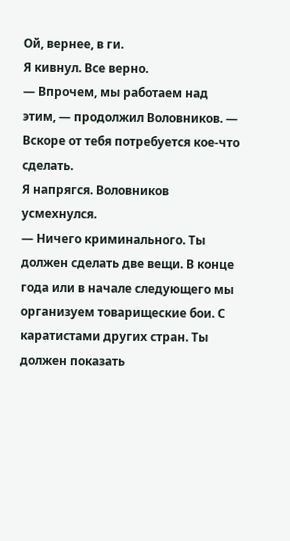Ой, вернее, в ги.
Я кивнул. Все верно.
— Впрочем, мы работаем над этим, — продолжил Воловников. — Вскоре от тебя потребуется кое-что сделать.
Я напрягся. Воловников усмехнулся.
— Ничего криминального. Ты должен сделать две вещи. В конце года или в начале следующего мы организуем товарищеские бои. С каратистами других стран. Ты должен показать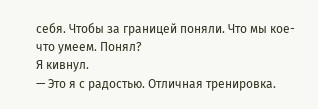себя. Чтобы за границей поняли. Что мы кое-что умеем. Понял?
Я кивнул.
— Это я с радостью. Отличная тренировка.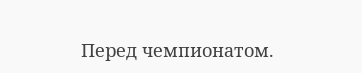Перед чемпионатом.